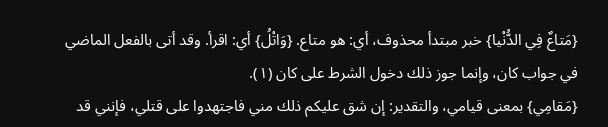{مَتاعٌ فِي الدُّنْيا} خبر مبتدأ محذوف، أي: هو متاع. {وَاتْلُ} أي: اقرأ. وقد أتى بالفعل الماضي في جواب كان، وإنما جوز ذلك دخول الشرط على كان (١).
{مَقامِي} بمعنى قيامي، والتقدير: إن شق عليكم ذلك مني فاجتهدوا على قتلي، فإنني قد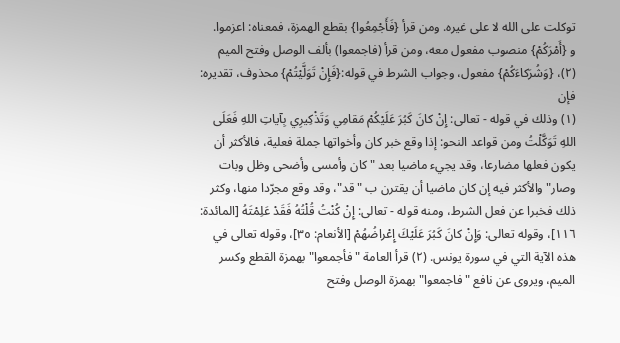توكلت على الله لا على غيره. ومن قرأ {فَأَجْمِعُوا} بقطع الهمزة، فمعناه: اعزموا.
و {أَمْرَكُمْ} منصوب مفعول معه، ومن قرأ (فاجمعوا) بألف الوصل وفتح الميم (٢)، {وَشُرَكاءَكُمْ} مفعول، وجواب الشرط في قوله:{فَإِنْ تَوَلَّيْتُمْ} محذوف، تقديره: فإن
(١) وذلك في قوله - تعالى: إِنْ كانَ كَبُرَ عَلَيْكُمْ مَقامِي وَتَذْكِيرِي بِآياتِ اللهِ فَعَلَى اللهِ تَوَكَّلْتُ ومن قواعد النحو: إذا وقع خبر كان وأخواتها جملة فعلية، فالأكثر أن يكون فعلها مضارعا، وقد يجيء ماضيا بعد "كان وأمسى وأضحى وظل وبات وصار" والأكثر فيه إن كان ماضيا أن يقترن ب "قد"، وقد وقع مجرّدا منها، وكثر ذلك فخبرا عن فعل الشرط، ومنه قوله - تعالى: إِنْ كُنْتُ قُلْتُهُ فَقَدْ عَلِمْتَهُ [المائدة: ١١٦]، وقوله تعالى: وَإِنْ كانَ كَبُرَ عَلَيْكَ إِعْراضُهُمْ [الأنعام: ٣٥]، وقوله تعالى في هذه الآية التي في سورة يونس. (٢) قرأ العامة "فأجمعوا" بهمزة القطع وكسر الميم، ويروى عن نافع "فاجمعوا" بهمزة الوصل وفتح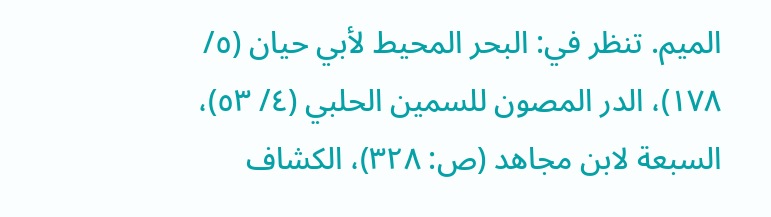الميم. تنظر في: البحر المحيط لأبي حيان (٥/ ١٧٨)، الدر المصون للسمين الحلبي (٤/ ٥٣)، السبعة لابن مجاهد (ص: ٣٢٨)، الكشاف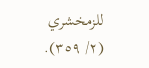للزمخشري (٢/ ٣٥٩).